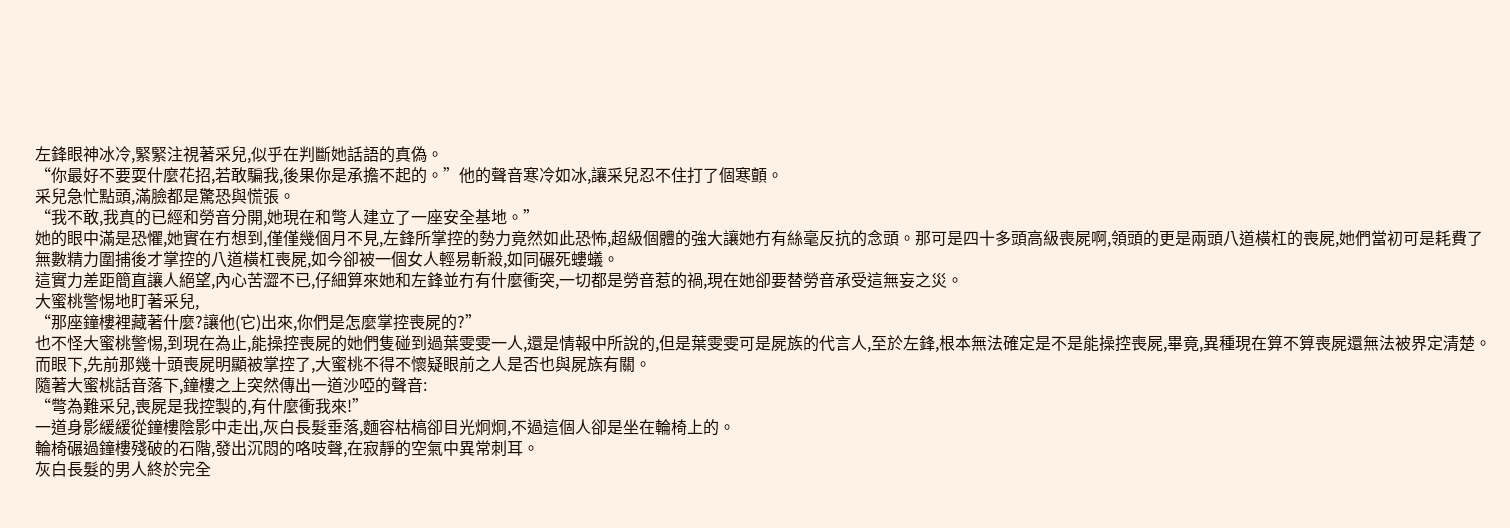左鋒眼神冰冷,緊緊注視著采兒,似乎在判斷她話語的真偽。
“你最好不要耍什麼花招,若敢騙我,後果你是承擔不起的。”他的聲音寒冷如冰,讓采兒忍不住打了個寒顫。
采兒急忙點頭,滿臉都是驚恐與慌張。
“我不敢,我真的已經和勞音分開,她現在和彆人建立了一座安全基地。”
她的眼中滿是恐懼,她實在冇想到,僅僅幾個月不見,左鋒所掌控的勢力竟然如此恐怖,超級個體的強大讓她冇有絲毫反抗的念頭。那可是四十多頭高級喪屍啊,領頭的更是兩頭八道橫杠的喪屍,她們當初可是耗費了無數精力圍捕後才掌控的八道橫杠喪屍,如今卻被一個女人輕易斬殺,如同碾死螻蟻。
這實力差距簡直讓人絕望,內心苦澀不已,仔細算來她和左鋒並冇有什麼衝突,一切都是勞音惹的禍,現在她卻要替勞音承受這無妄之災。
大蜜桃警惕地盯著采兒,
“那座鐘樓裡藏著什麼?讓他(它)出來,你們是怎麼掌控喪屍的?”
也不怪大蜜桃警惕,到現在為止,能操控喪屍的她們隻碰到過葉雯雯一人,還是情報中所說的,但是葉雯雯可是屍族的代言人,至於左鋒,根本無法確定是不是能操控喪屍,畢竟,異種現在算不算喪屍還無法被界定清楚。
而眼下,先前那幾十頭喪屍明顯被掌控了,大蜜桃不得不懷疑眼前之人是否也與屍族有關。
隨著大蜜桃話音落下,鐘樓之上突然傳出一道沙啞的聲音:
“彆為難采兒,喪屍是我控製的,有什麼衝我來!”
一道身影緩緩從鐘樓陰影中走出,灰白長髮垂落,麵容枯槁卻目光炯炯,不過這個人卻是坐在輪椅上的。
輪椅碾過鐘樓殘破的石階,發出沉悶的咯吱聲,在寂靜的空氣中異常刺耳。
灰白長髮的男人終於完全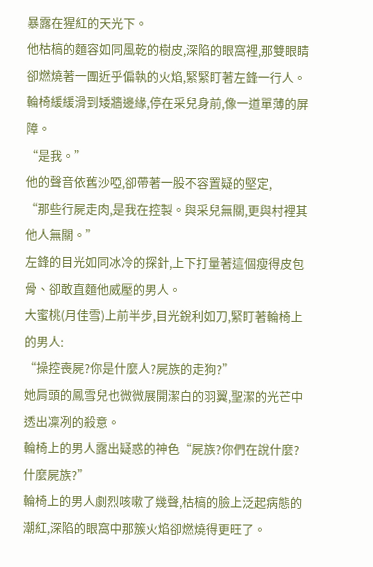暴露在猩紅的天光下。
他枯槁的麵容如同風乾的樹皮,深陷的眼窩裡,那雙眼睛卻燃燒著一團近乎偏執的火焰,緊緊盯著左鋒一行人。
輪椅緩緩滑到矮牆邊緣,停在采兒身前,像一道單薄的屏障。
“是我。”
他的聲音依舊沙啞,卻帶著一股不容置疑的堅定,
“那些行屍走肉,是我在控製。與采兒無關,更與村裡其他人無關。”
左鋒的目光如同冰冷的探針,上下打量著這個瘦得皮包骨、卻敢直麵他威壓的男人。
大蜜桃(月佳雪)上前半步,目光銳利如刀,緊盯著輪椅上的男人:
“操控喪屍?你是什麼人?屍族的走狗?”
她肩頭的鳳雪兒也微微展開潔白的羽翼,聖潔的光芒中透出凜冽的殺意。
輪椅上的男人露出疑惑的神色“屍族?你們在說什麼?什麼屍族?”
輪椅上的男人劇烈咳嗽了幾聲,枯槁的臉上泛起病態的潮紅,深陷的眼窩中那簇火焰卻燃燒得更旺了。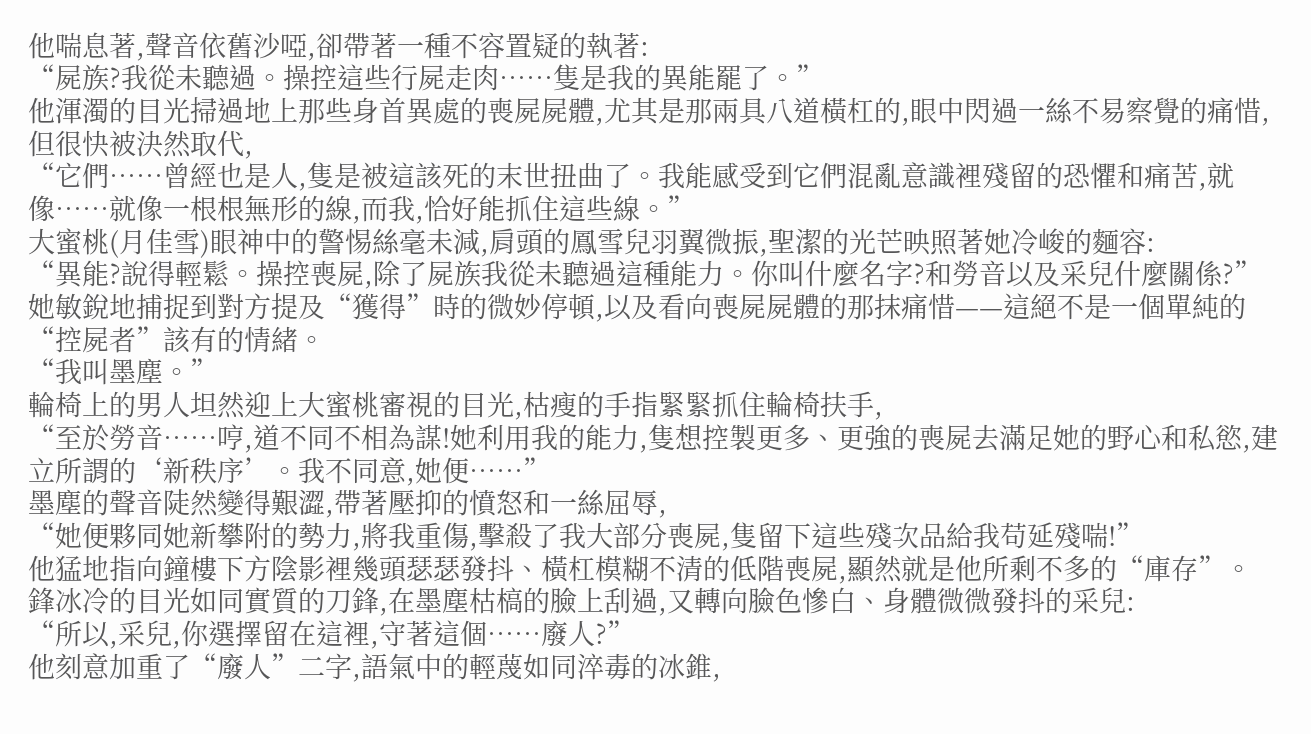他喘息著,聲音依舊沙啞,卻帶著一種不容置疑的執著:
“屍族?我從未聽過。操控這些行屍走肉……隻是我的異能罷了。”
他渾濁的目光掃過地上那些身首異處的喪屍屍體,尤其是那兩具八道橫杠的,眼中閃過一絲不易察覺的痛惜,但很快被決然取代,
“它們……曾經也是人,隻是被這該死的末世扭曲了。我能感受到它們混亂意識裡殘留的恐懼和痛苦,就像……就像一根根無形的線,而我,恰好能抓住這些線。”
大蜜桃(月佳雪)眼神中的警惕絲毫未減,肩頭的鳳雪兒羽翼微振,聖潔的光芒映照著她冷峻的麵容:
“異能?說得輕鬆。操控喪屍,除了屍族我從未聽過這種能力。你叫什麼名字?和勞音以及采兒什麼關係?”
她敏銳地捕捉到對方提及“獲得”時的微妙停頓,以及看向喪屍屍體的那抹痛惜——這絕不是一個單純的“控屍者”該有的情緒。
“我叫墨塵。”
輪椅上的男人坦然迎上大蜜桃審視的目光,枯瘦的手指緊緊抓住輪椅扶手,
“至於勞音……哼,道不同不相為謀!她利用我的能力,隻想控製更多、更強的喪屍去滿足她的野心和私慾,建立所謂的‘新秩序’。我不同意,她便……”
墨塵的聲音陡然變得艱澀,帶著壓抑的憤怒和一絲屈辱,
“她便夥同她新攀附的勢力,將我重傷,擊殺了我大部分喪屍,隻留下這些殘次品給我苟延殘喘!”
他猛地指向鐘樓下方陰影裡幾頭瑟瑟發抖、橫杠模糊不清的低階喪屍,顯然就是他所剩不多的“庫存”。
鋒冰冷的目光如同實質的刀鋒,在墨塵枯槁的臉上刮過,又轉向臉色慘白、身體微微發抖的采兒:
“所以,采兒,你選擇留在這裡,守著這個……廢人?”
他刻意加重了“廢人”二字,語氣中的輕蔑如同淬毒的冰錐,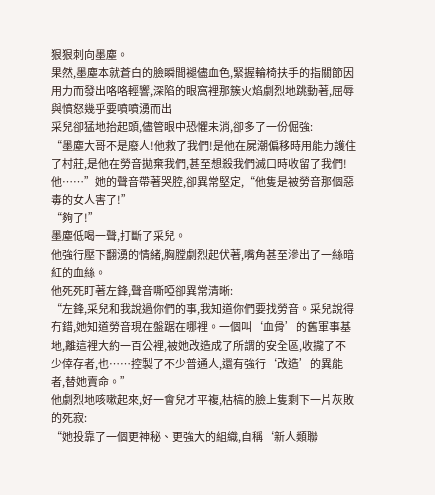狠狠刺向墨塵。
果然,墨塵本就蒼白的臉瞬間褪儘血色,緊握輪椅扶手的指關節因用力而發出咯咯輕響,深陷的眼窩裡那簇火焰劇烈地跳動著,屈辱與憤怒幾乎要噴噴湧而出
采兒卻猛地抬起頭,儘管眼中恐懼未消,卻多了一份倔強:
“墨塵大哥不是廢人!他救了我們!是他在屍潮偏移時用能力護住了村莊,是他在勞音拋棄我們,甚至想殺我們滅口時收留了我們!他……”她的聲音帶著哭腔,卻異常堅定,“他隻是被勞音那個惡毒的女人害了!”
“夠了!”
墨塵低喝一聲,打斷了采兒。
他強行壓下翻湧的情緒,胸膛劇烈起伏著,嘴角甚至滲出了一絲暗紅的血絲。
他死死盯著左鋒,聲音嘶啞卻異常清晰:
“左鋒,采兒和我說過你們的事,我知道你們要找勞音。采兒說得冇錯,她知道勞音現在盤踞在哪裡。一個叫‘血骨’的舊軍事基地,離這裡大約一百公裡,被她改造成了所謂的安全區,收攏了不少倖存者,也……控製了不少普通人,還有強行‘改造’的異能者,替她賣命。”
他劇烈地咳嗽起來,好一會兒才平複,枯槁的臉上隻剩下一片灰敗的死寂:
“她投靠了一個更神秘、更強大的組織,自稱‘新人類聯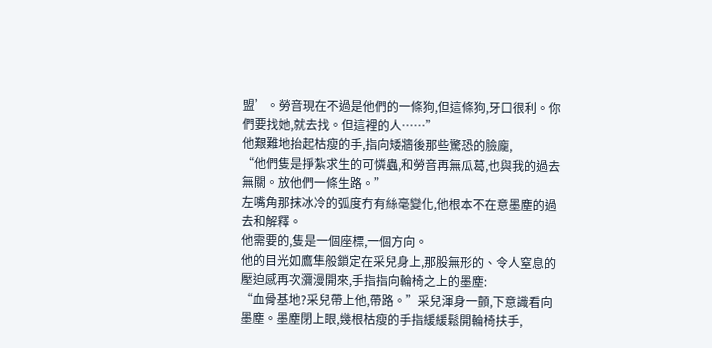盟’。勞音現在不過是他們的一條狗,但這條狗,牙口很利。你們要找她,就去找。但這裡的人……”
他艱難地抬起枯瘦的手,指向矮牆後那些驚恐的臉龐,
“他們隻是掙紮求生的可憐蟲,和勞音再無瓜葛,也與我的過去無關。放他們一條生路。”
左嘴角那抹冰冷的弧度冇有絲毫變化,他根本不在意墨塵的過去和解釋。
他需要的,隻是一個座標,一個方向。
他的目光如鷹隼般鎖定在采兒身上,那股無形的、令人窒息的壓迫感再次瀰漫開來,手指指向輪椅之上的墨塵:
“血骨基地?采兒帶上他,帶路。”采兒渾身一顫,下意識看向墨塵。墨塵閉上眼,幾根枯瘦的手指緩緩鬆開輪椅扶手,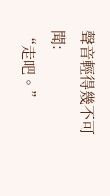聲音輕得幾不可聞:
“走吧。”